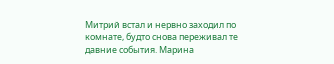Митрий встал и нервно заходил по комнате, будто снова переживал те давние события. Марина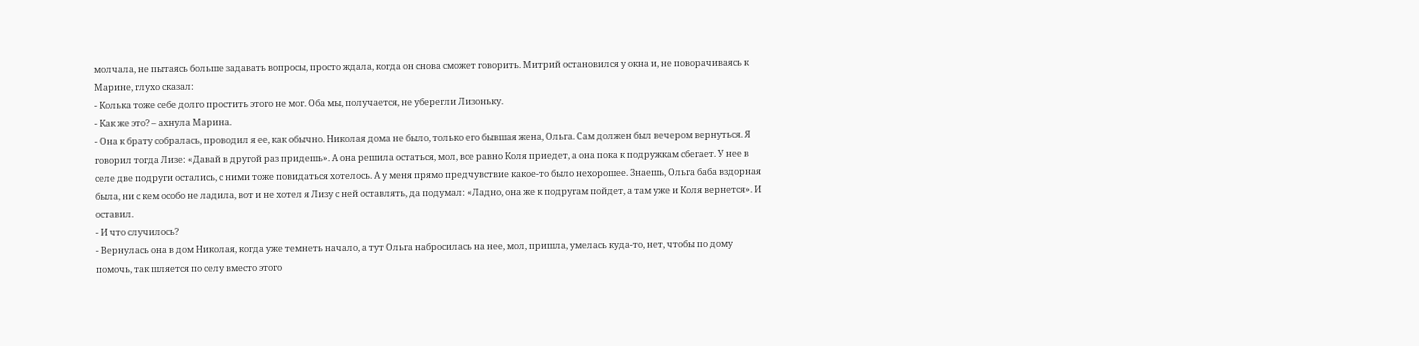молчала, не пытаясь больше задавать вопросы, просто ждала, когда он снова сможет говорить. Митрий остановился у окна и, не поворачиваясь к Марине, глухо сказал:
- Колька тоже себе долго простить этого не мог. Оба мы, получается, не уберегли Лизоньку.
- Как же это? – ахнула Марина.
- Она к брату собралась, проводил я ее, как обычно. Николая дома не было, только его бывшая жена, Ольга. Сам должен был вечером вернуться. Я говорил тогда Лизе: «Давай в другой раз придешь». А она решила остаться, мол, все равно Коля приедет, а она пока к подружкам сбегает. У нее в селе две подруги остались, с ними тоже повидаться хотелось. А у меня прямо предчувствие какое-то было нехорошее. Знаешь, Ольга баба вздорная была, ни с кем особо не ладила, вот и не хотел я Лизу с ней оставлять, да подумал: «Ладно, она же к подругам пойдет, а там уже и Коля вернется». И оставил.
- И что случилось?
- Вернулась она в дом Николая, когда уже темнеть начало, а тут Ольга набросилась на нее, мол, пришла, умелась куда-то, нет, чтобы по дому помочь, так шляется по селу вместо этого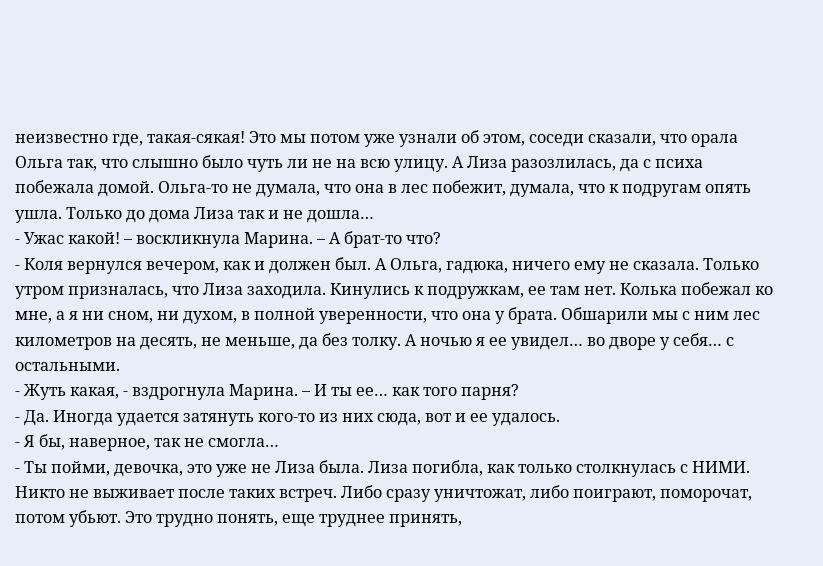неизвестно где, такая-сякая! Это мы потом уже узнали об этом, соседи сказали, что орала Ольга так, что слышно было чуть ли не на всю улицу. А Лиза разозлилась, да с психа побежала домой. Ольга-то не думала, что она в лес побежит, думала, что к подругам опять ушла. Только до дома Лиза так и не дошла…
- Ужас какой! – воскликнула Марина. – А брат-то что?
- Коля вернулся вечером, как и должен был. А Ольга, гадюка, ничего ему не сказала. Только утром призналась, что Лиза заходила. Кинулись к подружкам, ее там нет. Колька побежал ко мне, а я ни сном, ни духом, в полной уверенности, что она у брата. Обшарили мы с ним лес километров на десять, не меньше, да без толку. А ночью я ее увидел… во дворе у себя… с остальными.
- Жуть какая, - вздрогнула Марина. – И ты ее… как того парня?
- Да. Иногда удается затянуть кого-то из них сюда, вот и ее удалось.
- Я бы, наверное, так не смогла…
- Ты пойми, девочка, это уже не Лиза была. Лиза погибла, как только столкнулась с НИМИ. Никто не выживает после таких встреч. Либо сразу уничтожат, либо поиграют, поморочат, потом убьют. Это трудно понять, еще труднее принять,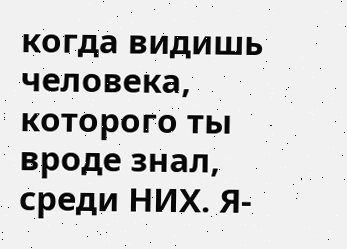когда видишь человека, которого ты вроде знал, среди НИХ. Я-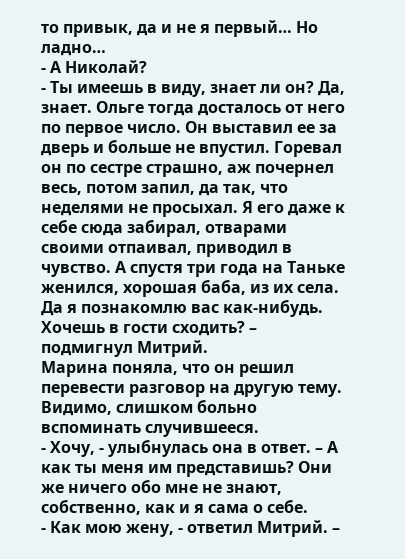то привык, да и не я первый… Но ладно…
- А Николай?
- Ты имеешь в виду, знает ли он? Да, знает. Ольге тогда досталось от него по первое число. Он выставил ее за дверь и больше не впустил. Горевал он по сестре страшно, аж почернел весь, потом запил, да так, что неделями не просыхал. Я его даже к себе сюда забирал, отварами своими отпаивал, приводил в чувство. А спустя три года на Таньке женился, хорошая баба, из их села. Да я познакомлю вас как-нибудь. Хочешь в гости сходить? – подмигнул Митрий.
Марина поняла, что он решил перевести разговор на другую тему. Видимо, слишком больно вспоминать случившееся.
- Хочу, - улыбнулась она в ответ. – А как ты меня им представишь? Они же ничего обо мне не знают, собственно, как и я сама о себе.
- Как мою жену, - ответил Митрий. –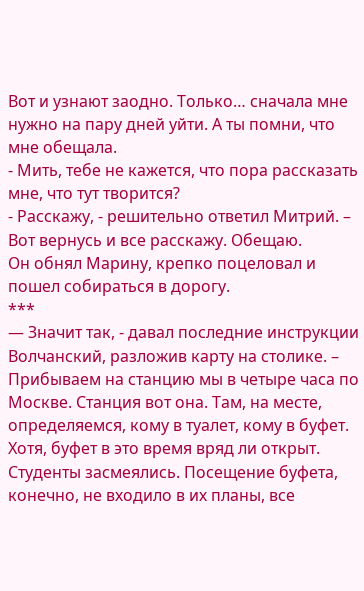Вот и узнают заодно. Только… сначала мне нужно на пару дней уйти. А ты помни, что мне обещала.
- Мить, тебе не кажется, что пора рассказать мне, что тут творится?
- Расскажу, - решительно ответил Митрий. – Вот вернусь и все расскажу. Обещаю.
Он обнял Марину, крепко поцеловал и пошел собираться в дорогу.
***
— Значит так, - давал последние инструкции Волчанский, разложив карту на столике. – Прибываем на станцию мы в четыре часа по Москве. Станция вот она. Там, на месте, определяемся, кому в туалет, кому в буфет. Хотя, буфет в это время вряд ли открыт.
Студенты засмеялись. Посещение буфета, конечно, не входило в их планы, все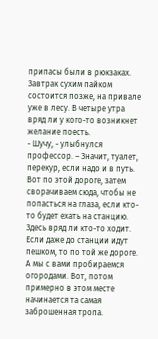припасы были в рюкзаках. Завтрак сухим пайком состоится позже, на привале уже в лесу. В четыре утра вряд ли у кого-то возникнет желание поесть.
- Шучу, - улыбнулся профессор. – Значит, туалет, перекур, если надо и в путь. Вот по этой дороге, затем сворачиваем сюда, чтобы не попасться на глаза, если кто-то будет ехать на станцию. Здесь вряд ли кто-то ходит. Если даже до станции идут пешком, то по той же дороге. А мы с вами пробираемся огородами. Вот, потом примерно в этом месте начинается та самая заброшенная тропа.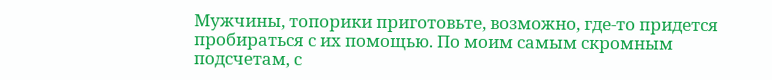Мужчины, топорики приготовьте, возможно, где-то придется пробираться с их помощью. По моим самым скромным подсчетам, с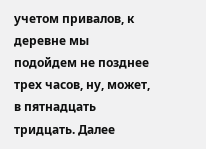учетом привалов, к деревне мы подойдем не позднее трех часов, ну, может, в пятнадцать тридцать. Далее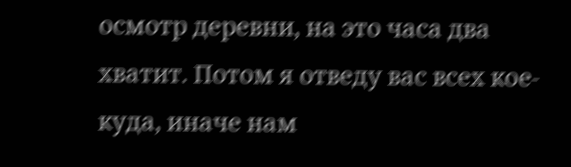осмотр деревни, на это часа два хватит. Потом я отведу вас всех кое-куда, иначе нам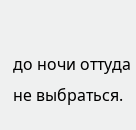до ночи оттуда не выбраться.